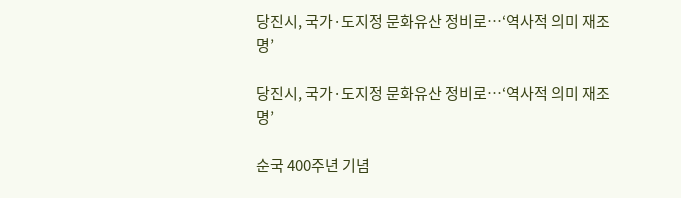당진시, 국가·도지정 문화유산 정비로…‘역사적 의미 재조명’

당진시, 국가·도지정 문화유산 정비로…‘역사적 의미 재조명’

순국 400주년 기념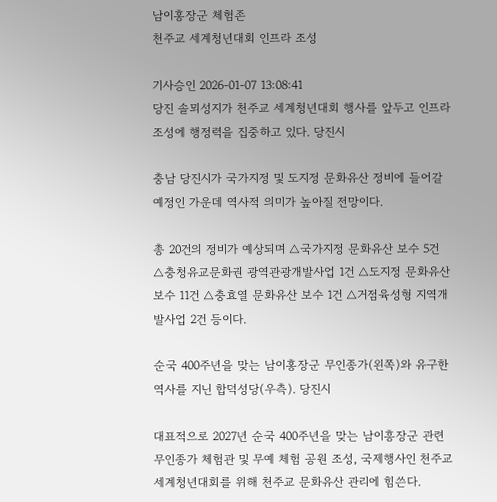남이홍장군 체험존
천주교 세계청년대회 인프라 조성

기사승인 2026-01-07 13:08:41
당진 솔뫼성지가 천주교 세계청년대회 행사를 앞두고 인프라 조성에 행정력을 집중하고 있다. 당진시

충남 당진시가 국가지정 및 도지정 문화유산 정비에 들어갈 예정인 가운데 역사적 의미가 높아질 전망이다.

총 20건의 정비가 예상되며 △국가지정 문화유산 보수 5건 △충청유교문화권 광역관광개발사업 1건 △도지정 문화유산 보수 11건 △충효열 문화유산 보수 1건 △거점육성형 지역개발사업 2건 등이다.

순국 400주년을 맞는 남이홍장군 무인종가(왼쪽)와 유구한 역사를 지닌 합덕성당(우측). 당진시

대표적으로 2027년 순국 400주년을 맞는 남이흥장군 관련 무인종가 체험관 및 무예 체험 공원 조성, 국제행사인 천주교 세계청년대회를 위해 천주교 문화유산 관리에 힘쓴다.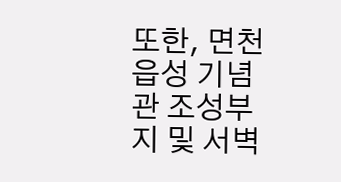또한, 면천읍성 기념관 조성부지 및 서벽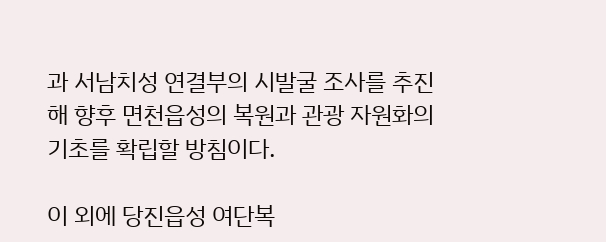과 서남치성 연결부의 시발굴 조사를 추진해 향후 면천읍성의 복원과 관광 자원화의 기초를 확립할 방침이다.

이 외에 당진읍성 여단복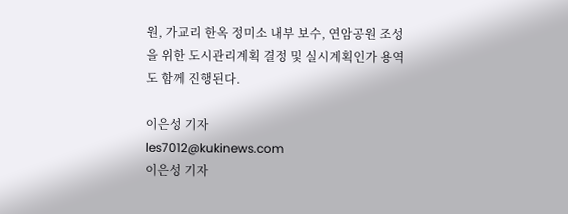원, 가교리 한옥 정미소 내부 보수, 연암공원 조성을 위한 도시관리계획 결정 및 실시계획인가 용역도 함께 진행된다.

이은성 기자
les7012@kukinews.com
이은성 기자